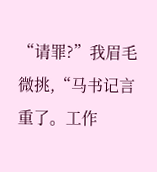“请罪?”我眉毛微挑,“马书记言重了。工作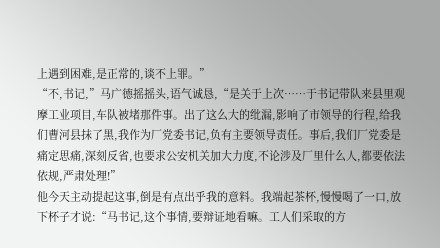上遇到困难,是正常的,谈不上罪。”
“不,书记,”马广德摇摇头,语气诚恳,“是关于上次……于书记带队来县里观摩工业项目,车队被堵那件事。出了这么大的纰漏,影响了市领导的行程,给我们曹河县抹了黑,我作为厂党委书记,负有主要领导责任。事后,我们厂党委是痛定思痛,深刻反省,也要求公安机关加大力度,不论涉及厂里什么人,都要依法依规,严肃处理!”
他今天主动提起这事,倒是有点出乎我的意料。我端起茶杯,慢慢喝了一口,放下杯子才说:“马书记,这个事情,要辩证地看嘛。工人们采取的方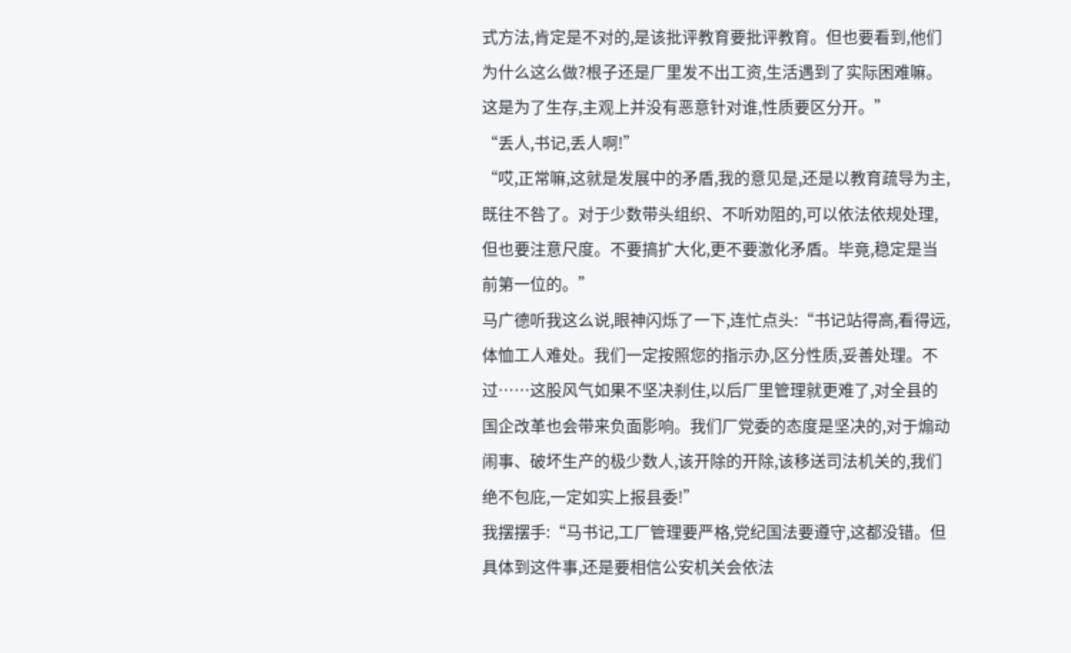式方法,肯定是不对的,是该批评教育要批评教育。但也要看到,他们为什么这么做?根子还是厂里发不出工资,生活遇到了实际困难嘛。这是为了生存,主观上并没有恶意针对谁,性质要区分开。”
“丢人,书记,丢人啊!”
“哎,正常嘛,这就是发展中的矛盾,我的意见是,还是以教育疏导为主,既往不咎了。对于少数带头组织、不听劝阻的,可以依法依规处理,但也要注意尺度。不要搞扩大化,更不要激化矛盾。毕竟,稳定是当前第一位的。”
马广德听我这么说,眼神闪烁了一下,连忙点头:“书记站得高,看得远,体恤工人难处。我们一定按照您的指示办,区分性质,妥善处理。不过……这股风气如果不坚决刹住,以后厂里管理就更难了,对全县的国企改革也会带来负面影响。我们厂党委的态度是坚决的,对于煽动闹事、破坏生产的极少数人,该开除的开除,该移送司法机关的,我们绝不包庇,一定如实上报县委!”
我摆摆手:“马书记,工厂管理要严格,党纪国法要遵守,这都没错。但具体到这件事,还是要相信公安机关会依法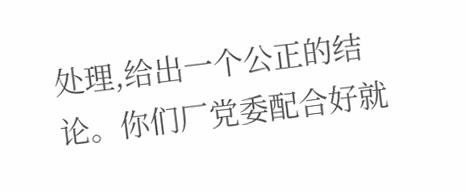处理,给出一个公正的结论。你们厂党委配合好就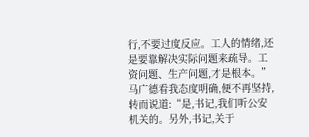行,不要过度反应。工人的情绪,还是要靠解决实际问题来疏导。工资问题、生产问题,才是根本。”
马广德看我态度明确,便不再坚持,转而说道:“是,书记,我们听公安机关的。另外,书记,关于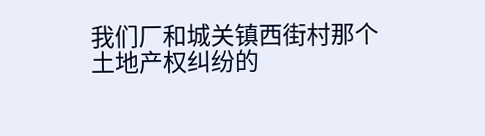我们厂和城关镇西街村那个土地产权纠纷的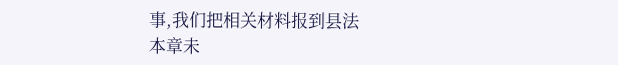事,我们把相关材料报到县法
本章未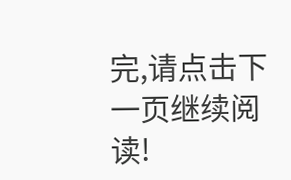完,请点击下一页继续阅读!